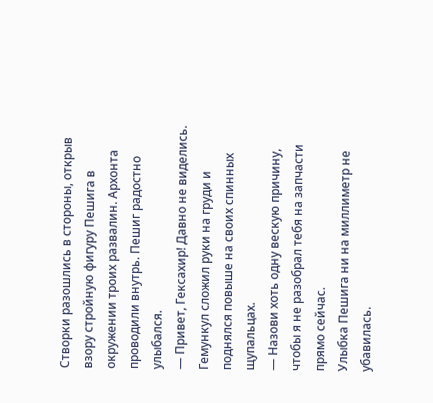Створки разошлись в стороны, открыв взору стройную фигуру Пешига в окружении троих развалин. Архонта проводили внутрь. Пешиг радостно улыбался.
— Привет, Гексахир! Давно не виделись.
Гемункул сложил руки на груди и поднялся повыше на своих спинных щупальцах.
— Назови хоть одну вескую причину, чтобы я не разобрал тебя на запчасти прямо сейчас.
Улыбка Пешига ни на миллиметр не убавилась.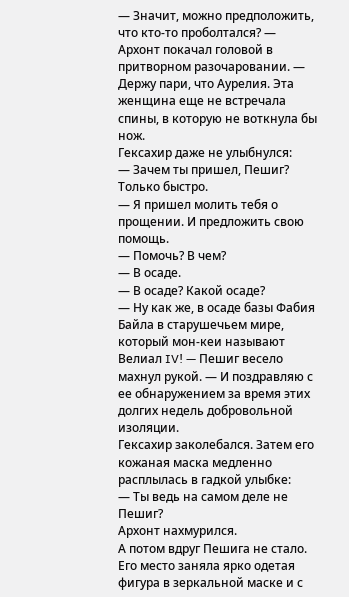— Значит, можно предположить, что кто-то проболтался? — Архонт покачал головой в притворном разочаровании. — Держу пари, что Аурелия. Эта женщина еще не встречала спины, в которую не воткнула бы нож.
Гексахир даже не улыбнулся:
— Зачем ты пришел, Пешиг? Только быстро.
— Я пришел молить тебя о прощении. И предложить свою помощь.
— Помочь? В чем?
— В осаде.
— В осаде? Какой осаде?
— Ну как же, в осаде базы Фабия Байла в старушечьем мире, который мон-кеи называют Велиал IV! — Пешиг весело махнул рукой. — И поздравляю с ее обнаружением за время этих долгих недель добровольной изоляции.
Гексахир заколебался. Затем его кожаная маска медленно расплылась в гадкой улыбке:
— Ты ведь на самом деле не Пешиг?
Архонт нахмурился.
А потом вдруг Пешига не стало. Его место заняла ярко одетая фигура в зеркальной маске и с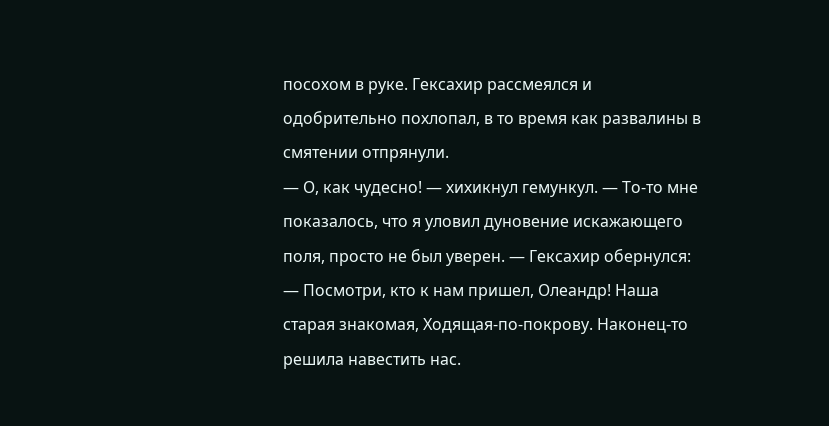посохом в руке. Гексахир рассмеялся и одобрительно похлопал, в то время как развалины в смятении отпрянули.
— О, как чудесно! — хихикнул гемункул. — То-то мне показалось, что я уловил дуновение искажающего поля, просто не был уверен. — Гексахир обернулся: — Посмотри, кто к нам пришел, Олеандр! Наша старая знакомая, Ходящая-по-покрову. Наконец-то решила навестить нас.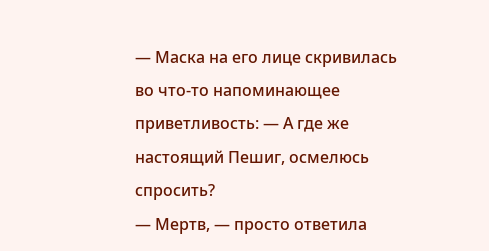— Маска на его лице скривилась во что-то напоминающее приветливость: — А где же настоящий Пешиг, осмелюсь спросить?
— Мертв, — просто ответила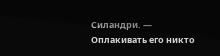Силандри. — Оплакивать его никто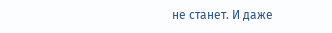не станет. И даже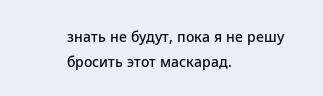знать не будут, пока я не решу бросить этот маскарад.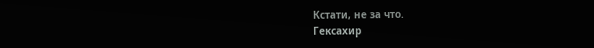Кстати, не за что.
Гексахир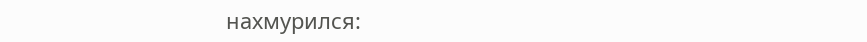нахмурился: